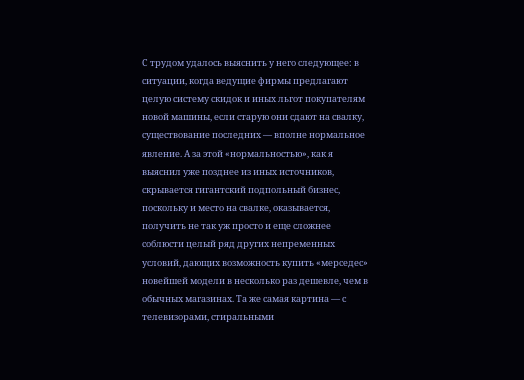С трудом удалось выяснить у него следующее: в ситуации, когда ведущие фирмы предлагают целую систему скидок и иных льгот покупателям новой машины, если старую они сдают на свалку, существование последних — вполне нормальное явление. А за этой «нормальностью», как я выяснил уже позднее из иных источников, скрывается гигантский подпольный бизнес, поскольку и место на свалке, оказывается, получить не так уж просто и еще сложнее соблюсти целый ряд других непременных условий, дающих возможность купить «мерседес» новейшей модели в несколько раз дешевле, чем в обычных магазинах. Та же самая картина — с телевизорами, стиральными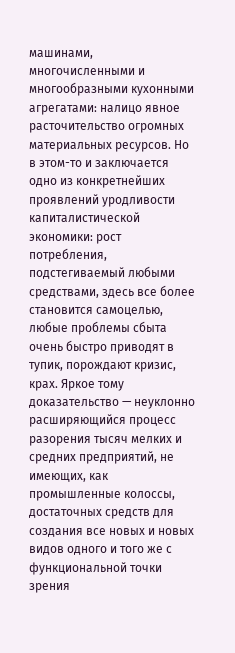машинами, многочисленными и многообразными кухонными агрегатами: налицо явное расточительство огромных материальных ресурсов. Но в этом-то и заключается одно из конкретнейших проявлений уродливости капиталистической экономики: рост потребления, подстегиваемый любыми средствами, здесь все более становится самоцелью, любые проблемы сбыта очень быстро приводят в тупик, порождают кризис, крах. Яркое тому доказательство — неуклонно расширяющийся процесс разорения тысяч мелких и средних предприятий, не имеющих, как промышленные колоссы, достаточных средств для создания все новых и новых видов одного и того же с функциональной точки зрения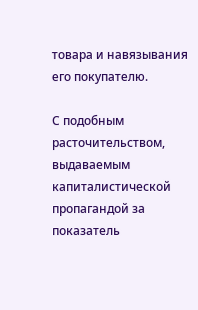товара и навязывания его покупателю.

С подобным расточительством, выдаваемым капиталистической пропагандой за показатель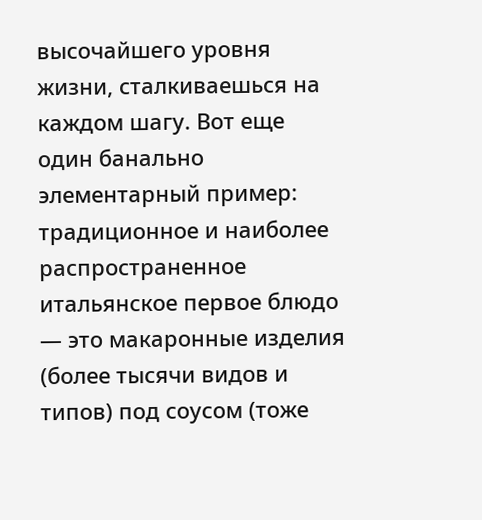высочайшего уровня жизни, сталкиваешься на каждом шагу. Вот еще один банально элементарный пример: традиционное и наиболее распространенное итальянское первое блюдо — это макаронные изделия (более тысячи видов и типов) под соусом (тоже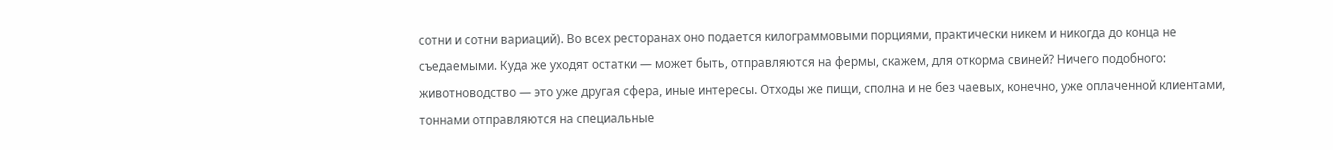сотни и сотни вариаций). Во всех ресторанах оно подается килограммовыми порциями, практически никем и никогда до конца не съедаемыми. Куда же уходят остатки — может быть, отправляются на фермы, скажем, для откорма свиней? Ничего подобного: животноводство — это уже другая сфера, иные интересы. Отходы же пищи, сполна и не без чаевых, конечно, уже оплаченной клиентами, тоннами отправляются на специальные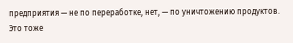предприятия — не по переработке, нет, — по уничтожению продуктов. Это тоже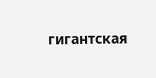гигантская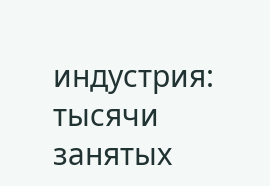индустрия: тысячи занятых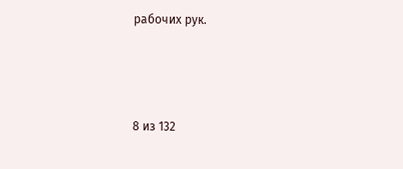рабочих рук.



8 из 132